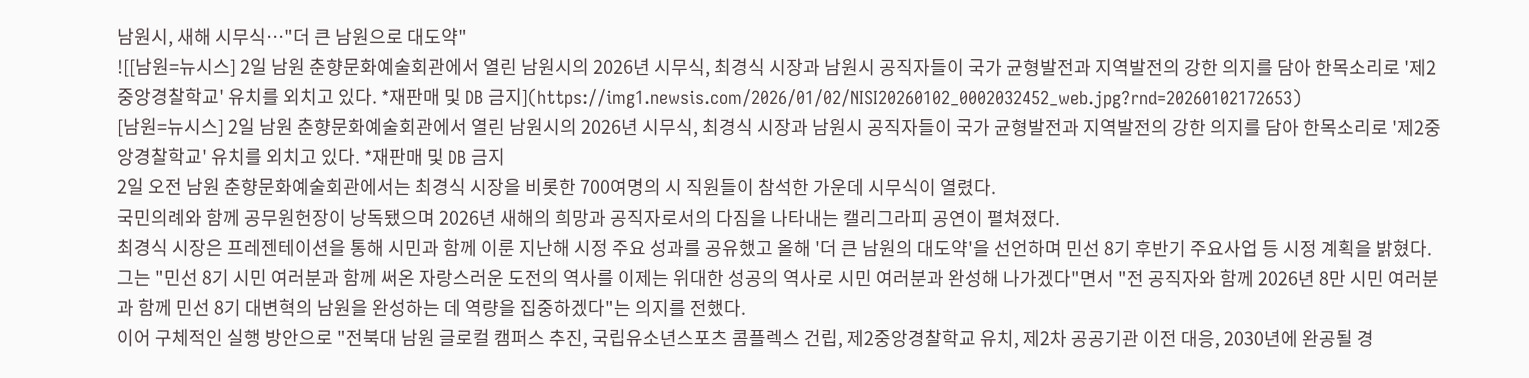남원시, 새해 시무식…"더 큰 남원으로 대도약"
![[남원=뉴시스] 2일 남원 춘향문화예술회관에서 열린 남원시의 2026년 시무식, 최경식 시장과 남원시 공직자들이 국가 균형발전과 지역발전의 강한 의지를 담아 한목소리로 '제2중앙경찰학교' 유치를 외치고 있다. *재판매 및 DB 금지](https://img1.newsis.com/2026/01/02/NISI20260102_0002032452_web.jpg?rnd=20260102172653)
[남원=뉴시스] 2일 남원 춘향문화예술회관에서 열린 남원시의 2026년 시무식, 최경식 시장과 남원시 공직자들이 국가 균형발전과 지역발전의 강한 의지를 담아 한목소리로 '제2중앙경찰학교' 유치를 외치고 있다. *재판매 및 DB 금지
2일 오전 남원 춘향문화예술회관에서는 최경식 시장을 비롯한 700여명의 시 직원들이 참석한 가운데 시무식이 열렸다.
국민의례와 함께 공무원헌장이 낭독됐으며 2026년 새해의 희망과 공직자로서의 다짐을 나타내는 캘리그라피 공연이 펼쳐졌다.
최경식 시장은 프레젠테이션을 통해 시민과 함께 이룬 지난해 시정 주요 성과를 공유했고 올해 '더 큰 남원의 대도약'을 선언하며 민선 8기 후반기 주요사업 등 시정 계획을 밝혔다.
그는 "민선 8기 시민 여러분과 함께 써온 자랑스러운 도전의 역사를 이제는 위대한 성공의 역사로 시민 여러분과 완성해 나가겠다"면서 "전 공직자와 함께 2026년 8만 시민 여러분과 함께 민선 8기 대변혁의 남원을 완성하는 데 역량을 집중하겠다"는 의지를 전했다.
이어 구체적인 실행 방안으로 "전북대 남원 글로컬 캠퍼스 추진, 국립유소년스포츠 콤플렉스 건립, 제2중앙경찰학교 유치, 제2차 공공기관 이전 대응, 2030년에 완공될 경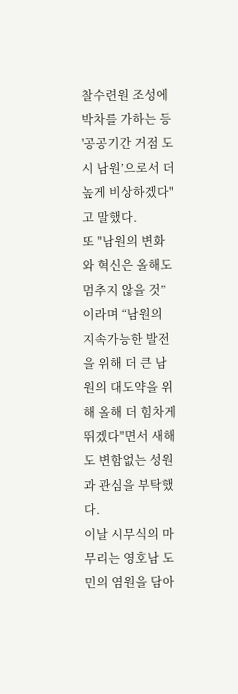찰수련원 조성에 박차를 가하는 등 '공공기간 거점 도시 남원’으로서 더 높게 비상하겠다"고 말했다.
또 "남원의 변화와 혁신은 올해도 멈추지 않을 것”이라며 “남원의 지속가능한 발전을 위해 더 큰 남원의 대도약을 위해 올해 더 힘차게 뛰겠다"면서 새해도 변함없는 성원과 관심을 부탁했다.
이날 시무식의 마무리는 영호남 도민의 염원을 담아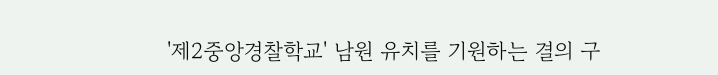'제2중앙경찰학교' 남원 유치를 기원하는 결의 구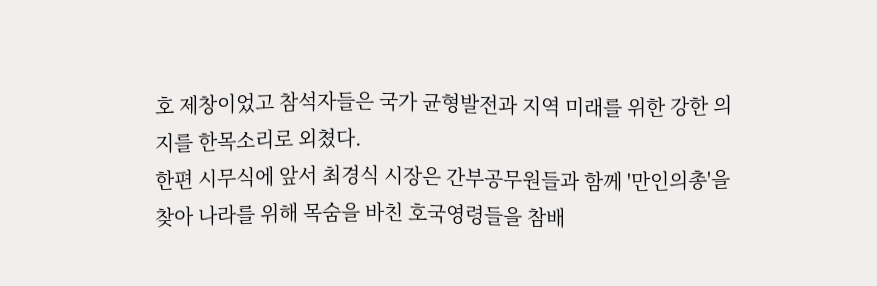호 제창이었고 참석자들은 국가 균형발전과 지역 미래를 위한 강한 의지를 한목소리로 외쳤다.
한편 시무식에 앞서 최경식 시장은 간부공무원들과 함께 '만인의총'을 찾아 나라를 위해 목숨을 바친 호국영령들을 참배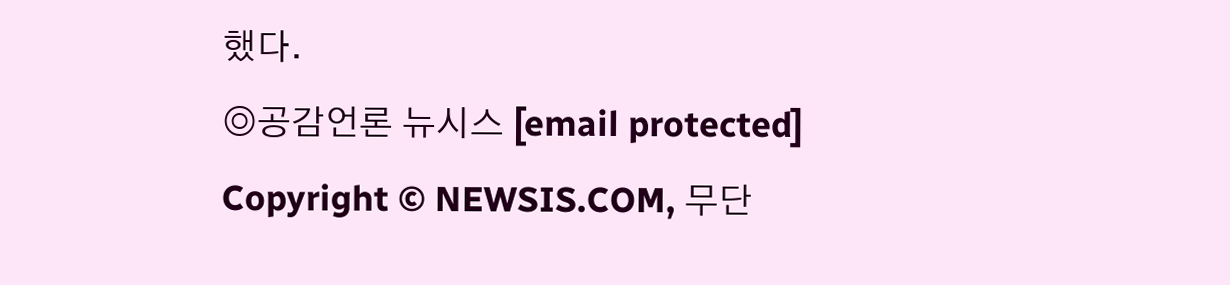했다.
◎공감언론 뉴시스 [email protected]
Copyright © NEWSIS.COM, 무단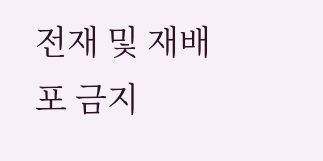전재 및 재배포 금지